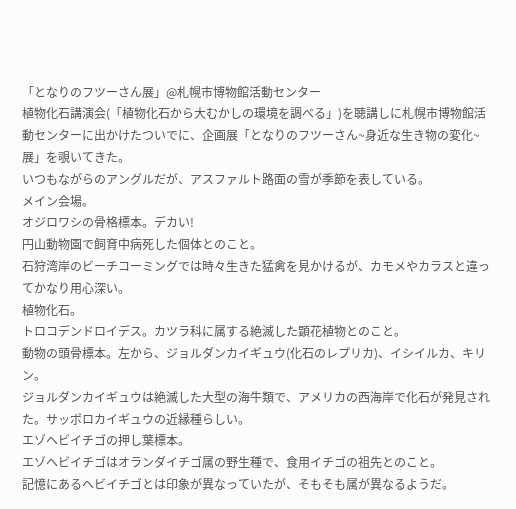「となりのフツーさん展」@札幌市博物館活動センター
植物化石講演会(「植物化石から大むかしの環境を調べる」)を聴講しに札幌市博物館活動センターに出かけたついでに、企画展「となりのフツーさん~身近な生き物の変化~展」を覗いてきた。
いつもながらのアングルだが、アスファルト路面の雪が季節を表している。
メイン会場。
オジロワシの骨格標本。デカい!
円山動物園で飼育中病死した個体とのこと。
石狩湾岸のビーチコーミングでは時々生きた猛禽を見かけるが、カモメやカラスと違ってかなり用心深い。
植物化石。
トロコデンドロイデス。カツラ科に属する絶滅した顕花植物とのこと。
動物の頭骨標本。左から、ジョルダンカイギュウ(化石のレプリカ)、イシイルカ、キリン。
ジョルダンカイギュウは絶滅した大型の海牛類で、アメリカの西海岸で化石が発見された。サッポロカイギュウの近縁種らしい。
エゾヘビイチゴの押し葉標本。
エゾヘビイチゴはオランダイチゴ属の野生種で、食用イチゴの祖先とのこと。
記憶にあるヘビイチゴとは印象が異なっていたが、そもそも属が異なるようだ。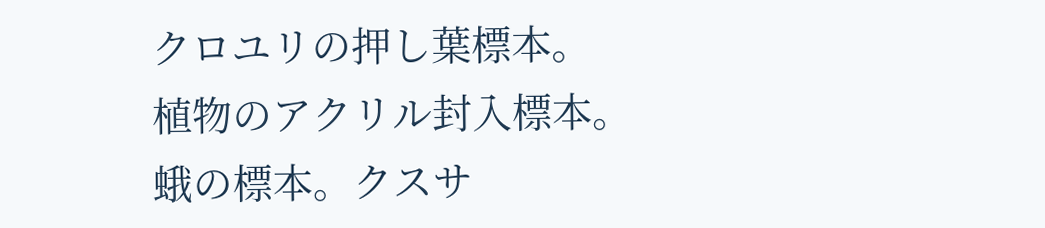クロユリの押し葉標本。
植物のアクリル封入標本。
蛾の標本。クスサ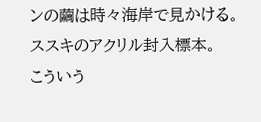ンの繭は時々海岸で見かける。
ススキのアクリル封入標本。
こういう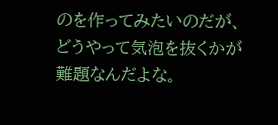のを作ってみたいのだが、どうやって気泡を抜くかが難題なんだよな。